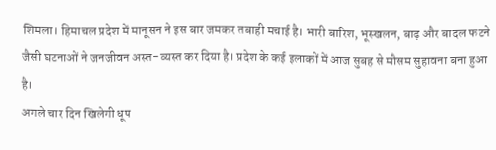शिमला। हिमाचल प्रदेश में मानूसन ने इस बार जमकर तबाही मचाई है। भारी बारिश, भूस्खलन, बाढ़ और बादल फटने जैसी घटनाओं ने जनजीवन अस्त-व्यस्त कर दिया है। प्रदेश के कई इलाकों में आज सुबह से मौसम सुहावना बना हुआ है।
अगले चार दिन खिलेगी धूप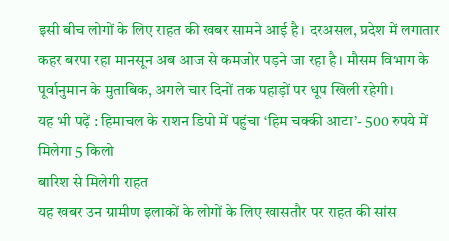इसी बीच लोगों के लिए राहत की खबर सामने आई है। दरअसल, प्रदेश में लगातार कहर बरपा रहा मानसून अब आज से कमजोर पड़ने जा रहा है। मौसम विभाग के पूर्वानुमान के मुताबिक, अगले चार दिनों तक पहाड़ों पर धूप खिली रहेगी।
यह भी पढ़ें : हिमाचल के राशन डिपो में पहुंचा ‘हिम चक्की आटा’- 500 रुपये में मिलेगा 5 किलो
बारिश से मिलेगी राहत
यह खबर उन ग्रामीण इलाकों के लोगों के लिए खासतौर पर राहत की सांस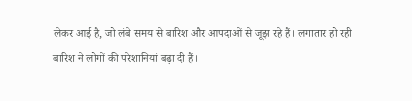लेकर आई है, जो लंबे समय से बारिश और आपदाओं से जूझ रहे हैं। लगातार हो रही बारिश ने लोगों की परेशानियां बढ़ा दी हैं।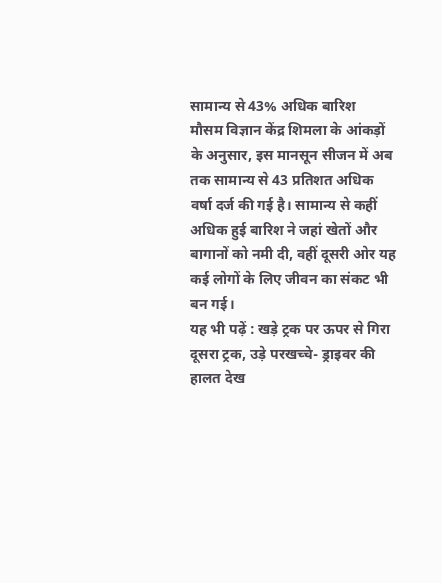सामान्य से 43% अधिक बारिश
मौसम विज्ञान केंद्र शिमला के आंकड़ों के अनुसार, इस मानसून सीजन में अब तक सामान्य से 43 प्रतिशत अधिक वर्षा दर्ज की गई है। सामान्य से कहीं अधिक हुई बारिश ने जहां खेतों और बागानों को नमी दी, वहीं दूसरी ओर यह कई लोगों के लिए जीवन का संकट भी बन गई।
यह भी पढ़ें : खड़े ट्रक पर ऊपर से गिरा दूसरा ट्रक, उड़े परखच्चे- ड्राइवर की हालत देख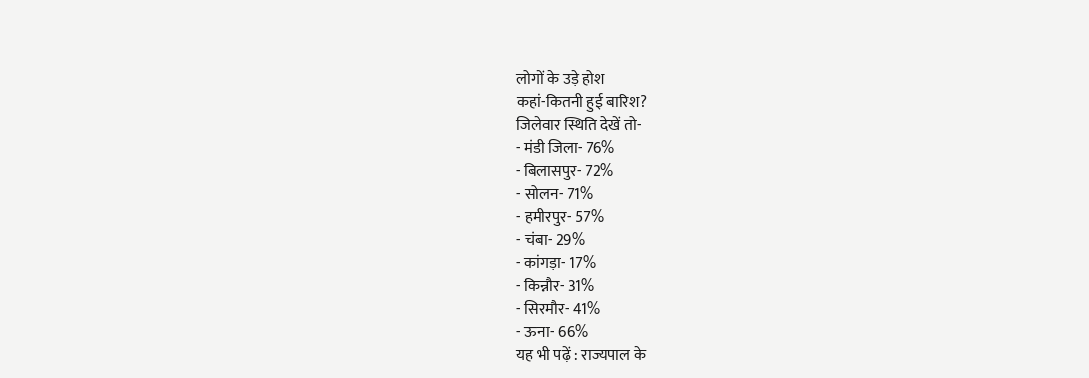लोगों के उड़े होश
कहां-कितनी हुई बारिश?
जिलेवार स्थिति देखें तो-
- मंडी जिला- 76%
- बिलासपुर- 72%
- सोलन- 71%
- हमीरपुर- 57%
- चंबा- 29%
- कांगड़ा- 17%
- किन्नौर- 31%
- सिरमौर- 41%
- ऊना- 66%
यह भी पढ़ें : राज्यपाल के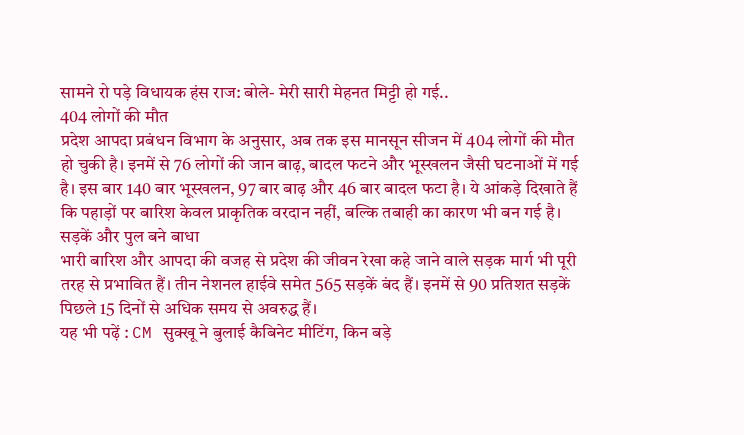सामने रो पड़े विधायक हंस राज: बोले- मेरी सारी मेहनत मिट्टी हो गई..
404 लोगों की मौत
प्रदेश आपदा प्रबंधन विभाग के अनुसार, अब तक इस मानसून सीजन में 404 लोगों की मौत हो चुकी है। इनमें से 76 लोगों की जान बाढ़, बादल फटने और भूस्खलन जैसी घटनाओं में गई है। इस बार 140 बार भूस्खलन, 97 बार बाढ़ और 46 बार बादल फटा है। ये आंकड़े दिखाते हैं कि पहाड़ों पर बारिश केवल प्राकृतिक वरदान नहीं, बल्कि तबाही का कारण भी बन गई है।
सड़कें और पुल बने बाधा
भारी बारिश और आपदा की वजह से प्रदेश की जीवन रेखा कहे जाने वाले सड़क मार्ग भी पूरी तरह से प्रभावित हैं। तीन नेशनल हाईवे समेत 565 सड़कें बंद हैं। इनमें से 90 प्रतिशत सड़कें पिछले 15 दिनों से अधिक समय से अवरुद्ध हैं।
यह भी पढ़ें : CM सुक्खू ने बुलाई कैबिनेट मीटिंग, किन बड़े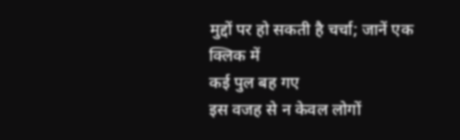मुद्दों पर हो सकती है चर्चा; जानें एक क्लिक में
कई पुल बह गए
इस वजह से न केवल लोगों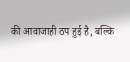की आवाजाही ठप हुई है, बल्कि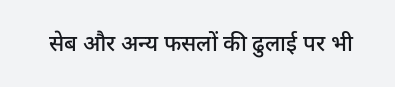सेब और अन्य फसलों की ढुलाई पर भी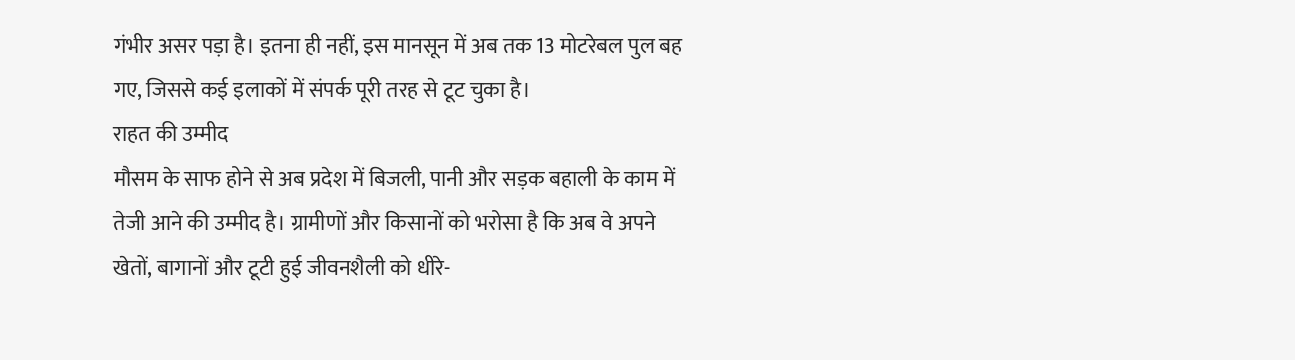गंभीर असर पड़ा है। इतना ही नहीं, इस मानसून में अब तक 13 मोटरेबल पुल बह गए, जिससे कई इलाकों में संपर्क पूरी तरह से टूट चुका है।
राहत की उम्मीद
मौसम के साफ होने से अब प्रदेश में बिजली, पानी और सड़क बहाली के काम में तेजी आने की उम्मीद है। ग्रामीणों और किसानों को भरोसा है कि अब वे अपने खेतों, बागानों और टूटी हुई जीवनशैली को धीरे-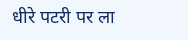धीरे पटरी पर ला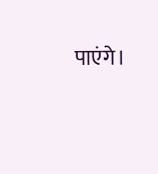पाएंगे।